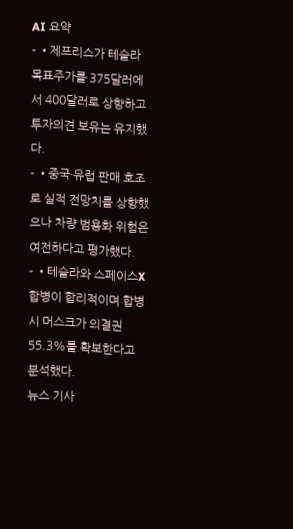AI 요약
- •제프리스가 테슬라 목표주가를 375달러에서 400달러로 상향하고 투자의견 보유는 유지했다.
- •중국·유럽 판매 호조로 실적 전망치를 상향했으나 차량 범용화 위험은 여전하다고 평가했다.
- •테슬라와 스페이스X 합병이 합리적이며 합병 시 머스크가 의결권 55.3%를 확보한다고 분석했다.
뉴스 기사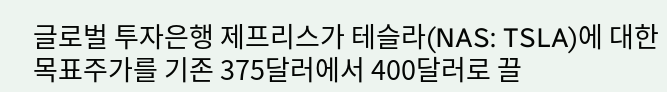글로벌 투자은행 제프리스가 테슬라(NAS: TSLA)에 대한 목표주가를 기존 375달러에서 400달러로 끌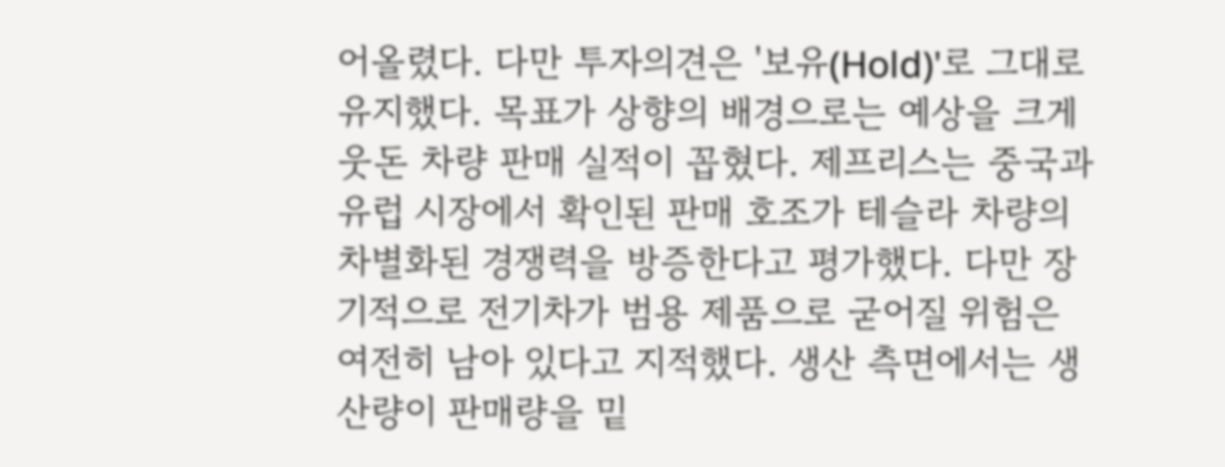어올렸다. 다만 투자의견은 '보유(Hold)'로 그대로 유지했다. 목표가 상향의 배경으로는 예상을 크게 웃돈 차량 판매 실적이 꼽혔다. 제프리스는 중국과 유럽 시장에서 확인된 판매 호조가 테슬라 차량의 차별화된 경쟁력을 방증한다고 평가했다. 다만 장기적으로 전기차가 범용 제품으로 굳어질 위험은 여전히 남아 있다고 지적했다. 생산 측면에서는 생산량이 판매량을 밑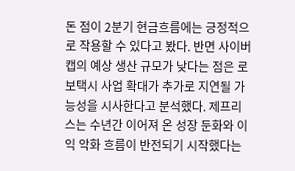돈 점이 2분기 현금흐름에는 긍정적으로 작용할 수 있다고 봤다. 반면 사이버캡의 예상 생산 규모가 낮다는 점은 로보택시 사업 확대가 추가로 지연될 가능성을 시사한다고 분석했다. 제프리스는 수년간 이어져 온 성장 둔화와 이익 악화 흐름이 반전되기 시작했다는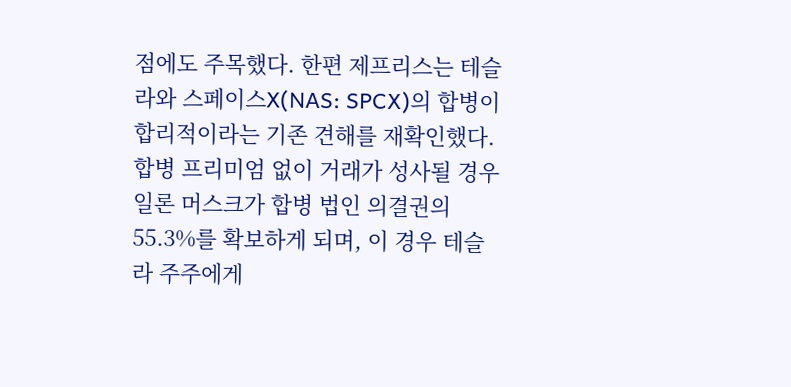점에도 주목했다. 한편 제프리스는 테슬라와 스페이스X(NAS: SPCX)의 합병이 합리적이라는 기존 견해를 재확인했다. 합병 프리미엄 없이 거래가 성사될 경우 일론 머스크가 합병 법인 의결권의 55.3%를 확보하게 되며, 이 경우 테슬라 주주에게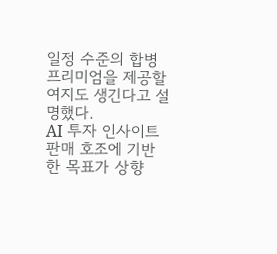일정 수준의 합병 프리미엄을 제공할 여지도 생긴다고 설명했다.
AI 투자 인사이트
판매 호조에 기반한 목표가 상향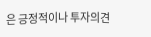은 긍정적이나 투자의견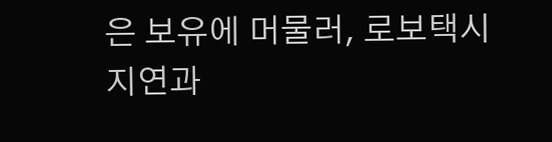은 보유에 머물러, 로보택시 지연과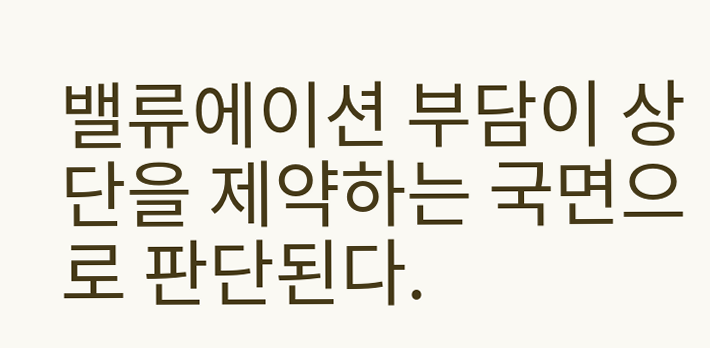밸류에이션 부담이 상단을 제약하는 국면으로 판단된다.